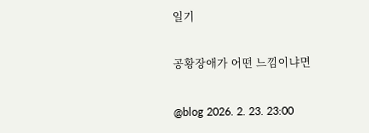일기

공황장애가 어떤 느낌이냐면

@blog 2026. 2. 23. 23:00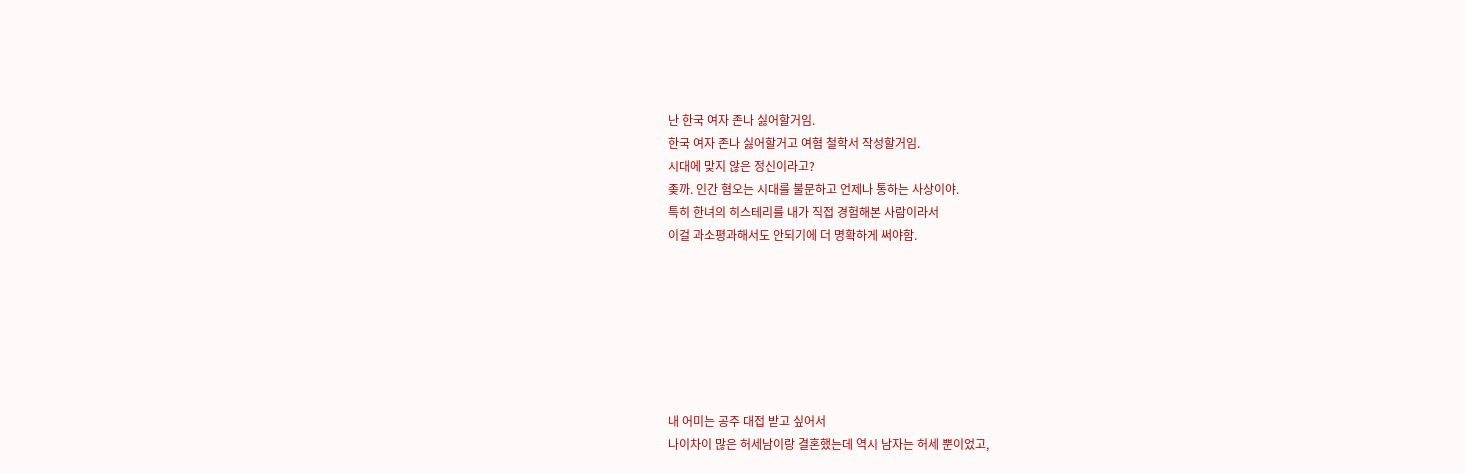난 한국 여자 존나 싫어할거임.
한국 여자 존나 싫어할거고 여혐 철학서 작성할거임.
시대에 맞지 않은 정신이라고?
좆까. 인간 혐오는 시대를 불문하고 언제나 통하는 사상이야.
특히 한녀의 히스테리를 내가 직접 경험해본 사람이라서
이걸 과소평과해서도 안되기에 더 명확하게 써야함.







내 어미는 공주 대접 받고 싶어서
나이차이 많은 허세남이랑 결혼했는데 역시 남자는 허세 뿐이었고,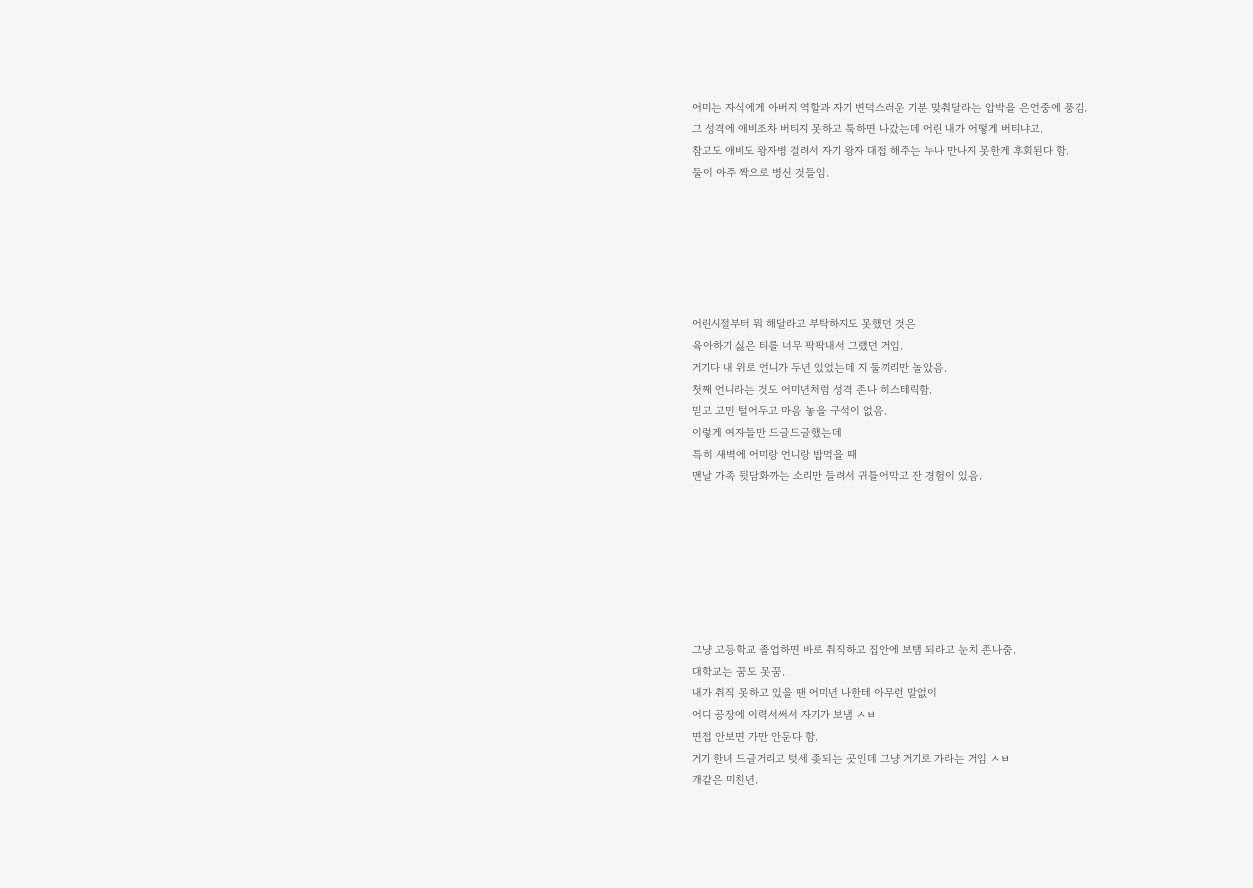어미는 자식에게 아버지 역할과 자기 변덕스러운 기분 맞춰달라는 압박을 은언중에 풍김.
그 성격에 애비조차 버티지 못하고 툭하면 나갔는데 어린 내가 어떻게 버티냐고.
참고도 애비도 왕자병 걸려서 자기 왕자 대접 해주는 누나 만나지 못한게 후회된다 함.
둘이 아주 짝으로 병신 것들임.






어린시절부터 뭐 해달라고 부탁하지도 못했던 것은
육아하기 싫은 티를 너무 팍팍내서 그랬던 거임.
거기다 내 위로 언니가 두년 있었는데 지 둘끼리만 놀았음.
첫째 언니라는 것도 어미년처럼 성격 존나 히스테릭함.
믿고 고민 털어두고 마음 놓을 구석이 없음.
이렇게 여자들만 드글드글했는데
특히 새벽에 어미랑 언니랑 밥먹을 때
맨날 가족 뒷담화까는 소리만 들려서 귀틀어막고 잔 경험이 있음.







그냥 고등학교 졸업하면 바로 취직하고 집안에 보탬 되라고 눈치 존나줌.
대학교는 꿈도 못꿈.
내가 취직 못하고 있을 땐 어미년 나한테 아무런 말없이
어디 공장에 이력서써서 자기가 보냄 ㅅㅂ
면접 안보면 가만 안둔다 함.
거기 한녀 드글거리고 텃세 좆되는 곳인데 그냥 거기로 가라는 거임 ㅅㅂ
개같은 미친년.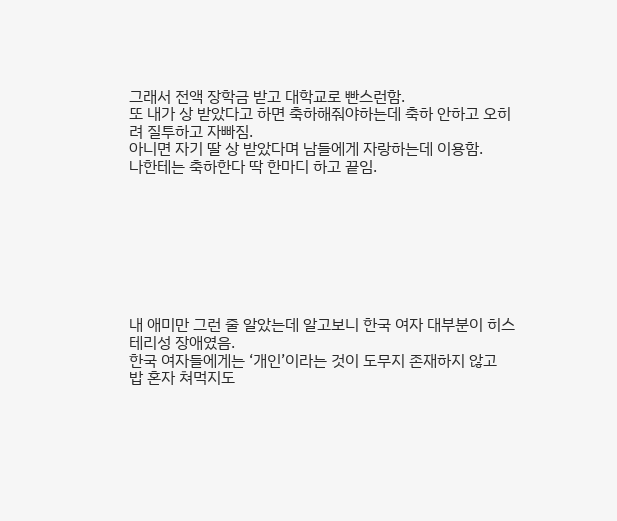그래서 전액 장학금 받고 대학교로 빤스런함.
또 내가 상 받았다고 하면 축하해줘야하는데 축하 안하고 오히려 질투하고 자빠짐.
아니면 자기 딸 상 받았다며 남들에게 자랑하는데 이용함.
나한테는 축하한다 딱 한마디 하고 끝임.








내 애미만 그런 줄 알았는데 알고보니 한국 여자 대부분이 히스테리성 장애였음.
한국 여자들에게는 ‘개인’이라는 것이 도무지 존재하지 않고
밥 혼자 쳐먹지도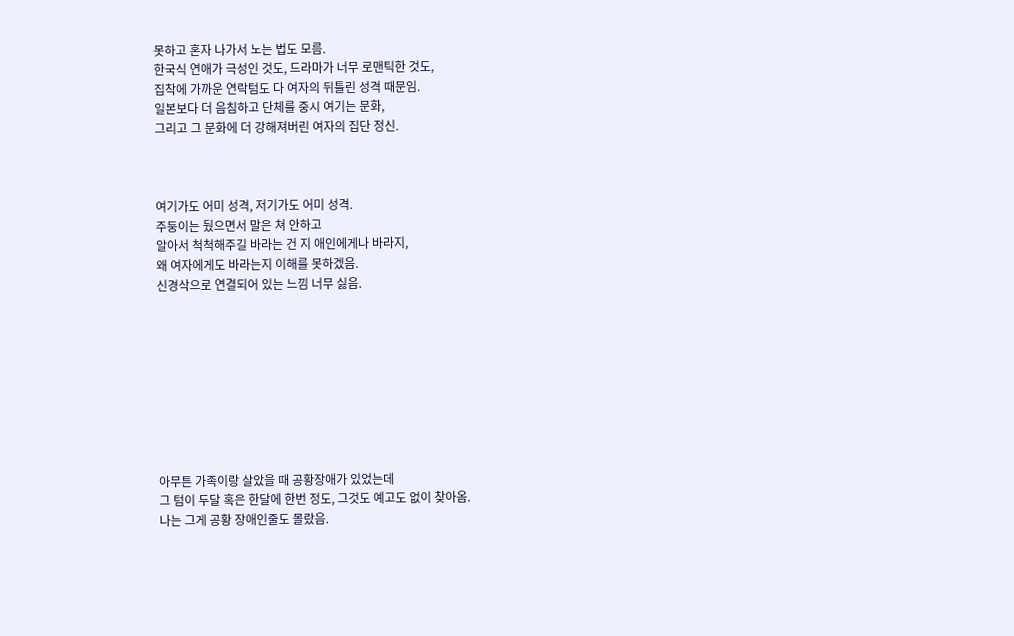못하고 혼자 나가서 노는 법도 모름.
한국식 연애가 극성인 것도, 드라마가 너무 로맨틱한 것도,
집착에 가까운 연락텀도 다 여자의 뒤틀린 성격 때문임.
일본보다 더 음침하고 단체를 중시 여기는 문화,
그리고 그 문화에 더 강해져버린 여자의 집단 정신.



여기가도 어미 성격, 저기가도 어미 성격.
주둥이는 뒀으면서 말은 쳐 안하고
알아서 척척해주길 바라는 건 지 애인에게나 바라지,
왜 여자에게도 바라는지 이해를 못하겠음.
신경삭으로 연결되어 있는 느낌 너무 싫음.









아무튼 가족이랑 살았을 때 공황장애가 있었는데
그 텀이 두달 혹은 한달에 한번 정도, 그것도 예고도 없이 찾아옴.
나는 그게 공황 장애인줄도 몰랐음.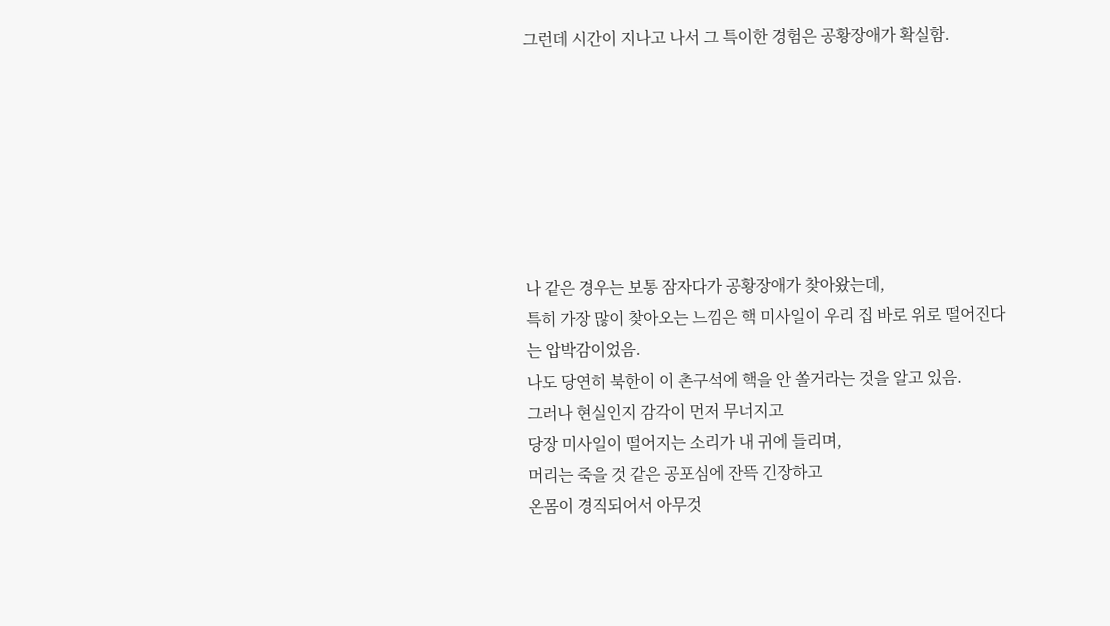그런데 시간이 지나고 나서 그 특이한 경험은 공황장애가 확실함.







나 같은 경우는 보통 잠자다가 공황장애가 찾아왔는데,
특히 가장 많이 찾아오는 느낌은 핵 미사일이 우리 집 바로 위로 떨어진다는 압박감이었음.
나도 당연히 북한이 이 촌구석에 핵을 안 쏠거라는 것을 알고 있음.
그러나 현실인지 감각이 먼저 무너지고
당장 미사일이 떨어지는 소리가 내 귀에 들리며,
머리는 죽을 것 같은 공포심에 잔뜩 긴장하고
온몸이 경직되어서 아무것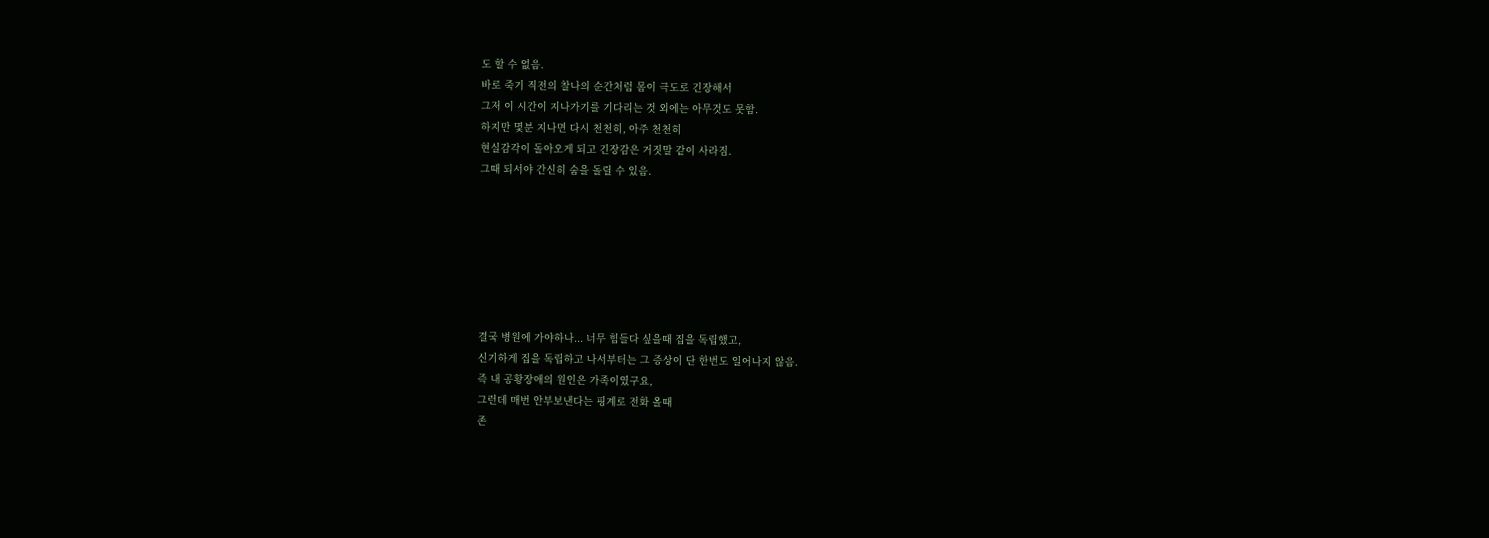도 할 수 없음.
바로 죽기 직전의 찰나의 순간처럼 몸이 극도로 긴장해서
그저 이 시간이 지나가기를 기다리는 것 외에는 아무것도 못함.
하지만 몇분 지나면 다시 천천히, 아주 천천히
현실감각이 돌아오게 되고 긴장감은 거짓말 같이 사라짐.
그때 되서야 간신히 숨을 돌릴 수 있음.







결국 병원에 가야하나... 너무 힘들다 싶을때 집을 독립했고,
신기하게 집을 독립하고 나서부터는 그 증상이 단 한번도 일어나지 않음.
즉 내 공황장애의 원인은 가족이였구요,
그런데 매번 안부보낸다는 핑계로 전화 올때
존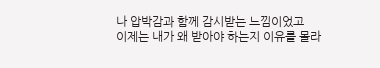나 압박감과 함께 감시받는 느낌이었고
이제는 내가 왜 받아야 하는지 이유를 몰라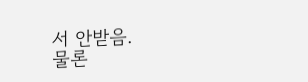서 안받음.
물론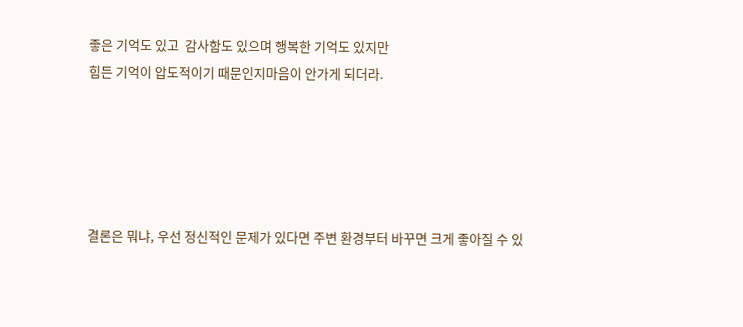좋은 기억도 있고  감사함도 있으며 행복한 기억도 있지만
힘든 기억이 압도적이기 때문인지마음이 안가게 되더라.





결론은 뭐냐, 우선 정신적인 문제가 있다면 주변 환경부터 바꾸면 크게 좋아질 수 있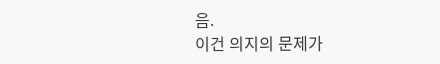음.
이건 의지의 문제가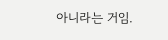아니라는 거임.